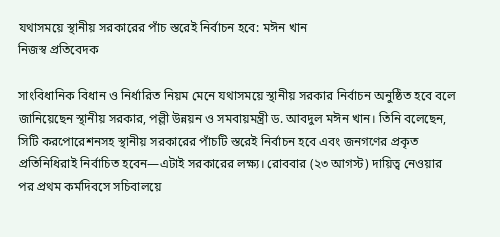যথাসময়ে স্থানীয় সরকারের পাঁচ স্তরেই নির্বাচন হবে: মঈন খান
নিজস্ব প্রতিবেদক

সাংবিধানিক বিধান ও নির্ধারিত নিয়ম মেনে যথাসময়ে স্থানীয় সরকার নির্বাচন অনুষ্ঠিত হবে বলে জানিয়েছেন স্থানীয় সরকার, পল্লী উন্নয়ন ও সমবায়মন্ত্রী ড. আবদুল মঈন খান। তিনি বলেছেন, সিটি করপোরেশনসহ স্থানীয় সরকারের পাঁচটি স্তরেই নির্বাচন হবে এবং জনগণের প্রকৃত প্রতিনিধিরাই নির্বাচিত হবেন—এটাই সরকারের লক্ষ্য। রোববার (২৩ আগস্ট) দায়িত্ব নেওয়ার পর প্রথম কর্মদিবসে সচিবালয়ে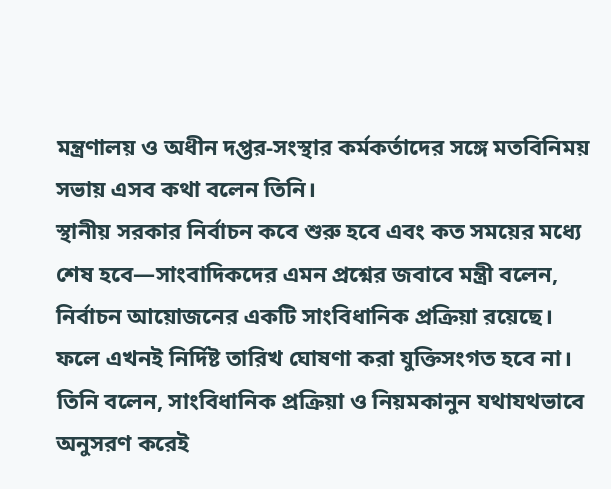মন্ত্রণালয় ও অধীন দপ্তর-সংস্থার কর্মকর্তাদের সঙ্গে মতবিনিময় সভায় এসব কথা বলেন তিনি।
স্থানীয় সরকার নির্বাচন কবে শুরু হবে এবং কত সময়ের মধ্যে শেষ হবে—সাংবাদিকদের এমন প্রশ্নের জবাবে মন্ত্রী বলেন, নির্বাচন আয়োজনের একটি সাংবিধানিক প্রক্রিয়া রয়েছে। ফলে এখনই নির্দিষ্ট তারিখ ঘোষণা করা যুক্তিসংগত হবে না। তিনি বলেন, সাংবিধানিক প্রক্রিয়া ও নিয়মকানুন যথাযথভাবে অনুসরণ করেই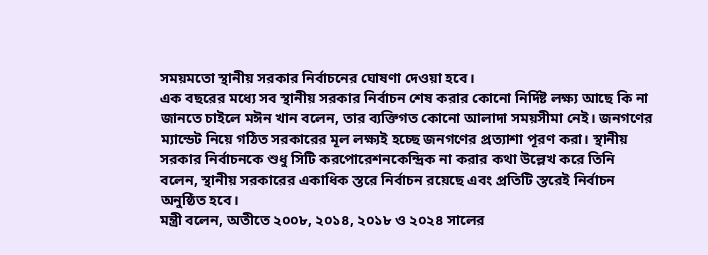সময়মতো স্থানীয় সরকার নির্বাচনের ঘোষণা দেওয়া হবে।
এক বছরের মধ্যে সব স্থানীয় সরকার নির্বাচন শেষ করার কোনো নির্দিষ্ট লক্ষ্য আছে কি না জানতে চাইলে মঈন খান বলেন, তার ব্যক্তিগত কোনো আলাদা সময়সীমা নেই। জনগণের ম্যান্ডেট নিয়ে গঠিত সরকারের মূল লক্ষ্যই হচ্ছে জনগণের প্রত্যাশা পূরণ করা। স্থানীয় সরকার নির্বাচনকে শুধু সিটি করপোরেশনকেন্দ্রিক না করার কথা উল্লেখ করে তিনি বলেন, স্থানীয় সরকারের একাধিক স্তরে নির্বাচন রয়েছে এবং প্রতিটি স্তরেই নির্বাচন অনুষ্ঠিত হবে।
মন্ত্রী বলেন, অতীতে ২০০৮, ২০১৪, ২০১৮ ও ২০২৪ সালের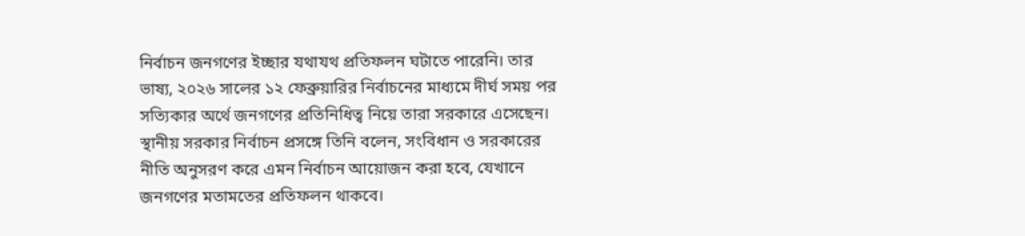নির্বাচন জনগণের ইচ্ছার যথাযথ প্রতিফলন ঘটাতে পারেনি। তার ভাষ্য, ২০২৬ সালের ১২ ফেব্রুয়ারির নির্বাচনের মাধ্যমে দীর্ঘ সময় পর সত্যিকার অর্থে জনগণের প্রতিনিধিত্ব নিয়ে তারা সরকারে এসেছেন।
স্থানীয় সরকার নির্বাচন প্রসঙ্গে তিনি বলেন, সংবিধান ও সরকারের নীতি অনুসরণ করে এমন নির্বাচন আয়োজন করা হবে, যেখানে জনগণের মতামতের প্রতিফলন থাকবে।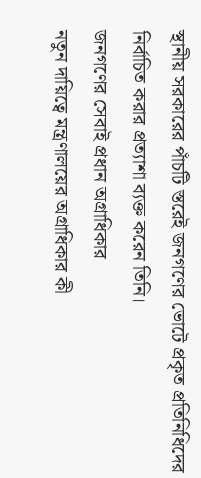স্থানীয় সরকারের পাঁচটি স্তরেই জনগণের ভোটে প্রকৃত প্রতিনিধিদের নির্বাচিত করার প্রত্যাশা ব্যক্ত করেন তিনি।
জনগণের সেবাই প্রধান অগ্রাধিকার
নতুন দায়িত্বে মন্ত্রণালয়ের অগ্রাধিকার কী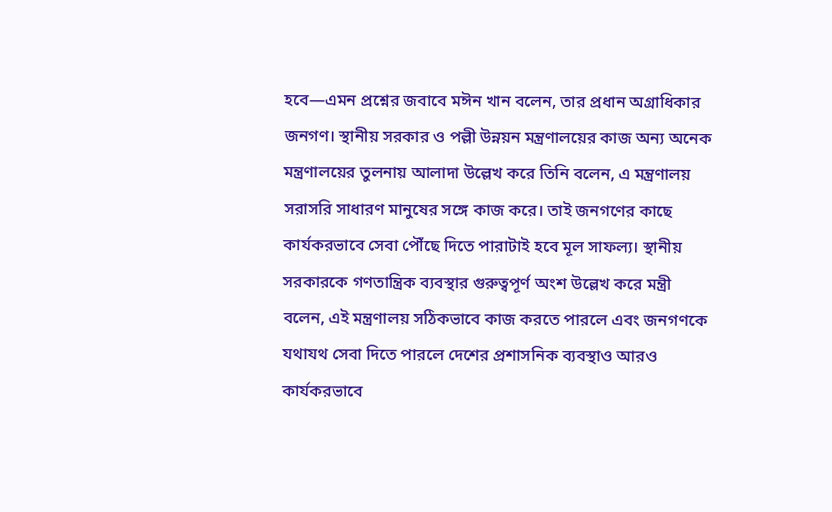হবে—এমন প্রশ্নের জবাবে মঈন খান বলেন, তার প্রধান অগ্রাধিকার জনগণ। স্থানীয় সরকার ও পল্লী উন্নয়ন মন্ত্রণালয়ের কাজ অন্য অনেক মন্ত্রণালয়ের তুলনায় আলাদা উল্লেখ করে তিনি বলেন, এ মন্ত্রণালয় সরাসরি সাধারণ মানুষের সঙ্গে কাজ করে। তাই জনগণের কাছে কার্যকরভাবে সেবা পৌঁছে দিতে পারাটাই হবে মূল সাফল্য। স্থানীয় সরকারকে গণতান্ত্রিক ব্যবস্থার গুরুত্বপূর্ণ অংশ উল্লেখ করে মন্ত্রী বলেন, এই মন্ত্রণালয় সঠিকভাবে কাজ করতে পারলে এবং জনগণকে যথাযথ সেবা দিতে পারলে দেশের প্রশাসনিক ব্যবস্থাও আরও কার্যকরভাবে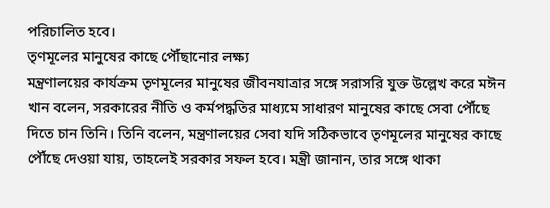পরিচালিত হবে।
তৃণমূলের মানুষের কাছে পৌঁছানোর লক্ষ্য
মন্ত্রণালয়ের কার্যক্রম তৃণমূলের মানুষের জীবনযাত্রার সঙ্গে সরাসরি যুক্ত উল্লেখ করে মঈন খান বলেন, সরকারের নীতি ও কর্মপদ্ধতির মাধ্যমে সাধারণ মানুষের কাছে সেবা পৌঁছে দিতে চান তিনি। তিনি বলেন, মন্ত্রণালয়ের সেবা যদি সঠিকভাবে তৃণমূলের মানুষের কাছে পৌঁছে দেওয়া যায়, তাহলেই সরকার সফল হবে। মন্ত্রী জানান, তার সঙ্গে থাকা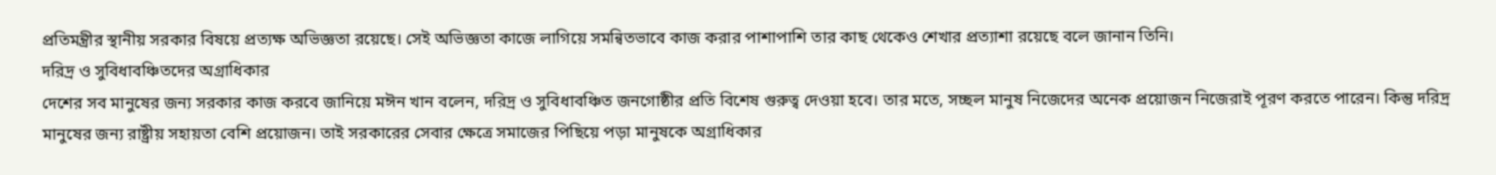প্রতিমন্ত্রীর স্থানীয় সরকার বিষয়ে প্রত্যক্ষ অভিজ্ঞতা রয়েছে। সেই অভিজ্ঞতা কাজে লাগিয়ে সমন্বিতভাবে কাজ করার পাশাপাশি তার কাছ থেকেও শেখার প্রত্যাশা রয়েছে বলে জানান তিনি।
দরিদ্র ও সুবিধাবঞ্চিতদের অগ্রাধিকার
দেশের সব মানুষের জন্য সরকার কাজ করবে জানিয়ে মঈন খান বলেন, দরিদ্র ও সুবিধাবঞ্চিত জনগোষ্ঠীর প্রতি বিশেষ গুরুত্ব দেওয়া হবে। তার মতে, সচ্ছল মানুষ নিজেদের অনেক প্রয়োজন নিজেরাই পূরণ করতে পারেন। কিন্তু দরিদ্র মানুষের জন্য রাষ্ট্রীয় সহায়তা বেশি প্রয়োজন। তাই সরকারের সেবার ক্ষেত্রে সমাজের পিছিয়ে পড়া মানুষকে অগ্রাধিকার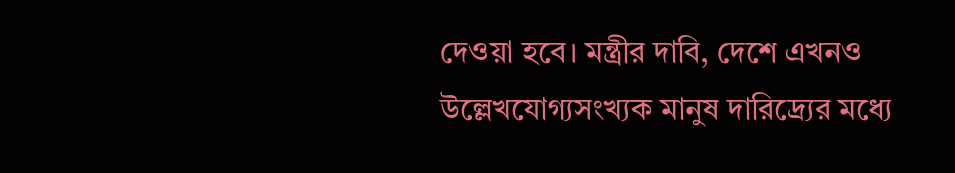দেওয়া হবে। মন্ত্রীর দাবি, দেশে এখনও উল্লেখযোগ্যসংখ্যক মানুষ দারিদ্র্যের মধ্যে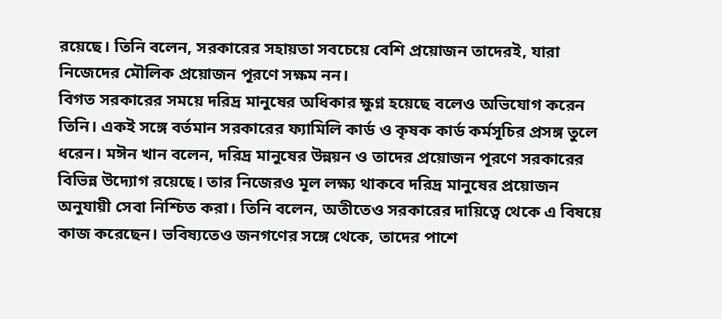রয়েছে। তিনি বলেন, সরকারের সহায়তা সবচেয়ে বেশি প্রয়োজন তাদেরই, যারা নিজেদের মৌলিক প্রয়োজন পূরণে সক্ষম নন।
বিগত সরকারের সময়ে দরিদ্র মানুষের অধিকার ক্ষুণ্ন হয়েছে বলেও অভিযোগ করেন তিনি। একই সঙ্গে বর্তমান সরকারের ফ্যামিলি কার্ড ও কৃষক কার্ড কর্মসূচির প্রসঙ্গ তুলে ধরেন। মঈন খান বলেন, দরিদ্র মানুষের উন্নয়ন ও তাদের প্রয়োজন পূরণে সরকারের বিভিন্ন উদ্যোগ রয়েছে। তার নিজেরও মূল লক্ষ্য থাকবে দরিদ্র মানুষের প্রয়োজন অনুযায়ী সেবা নিশ্চিত করা। তিনি বলেন, অতীতেও সরকারের দায়িত্বে থেকে এ বিষয়ে কাজ করেছেন। ভবিষ্যতেও জনগণের সঙ্গে থেকে, তাদের পাশে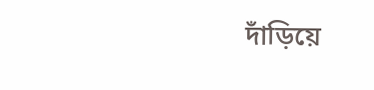দাঁড়িয়ে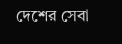দেশের সেবা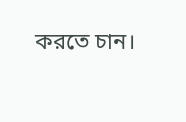করতে চান।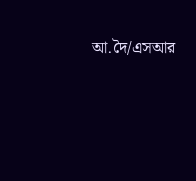আ.দৈ/এসআর